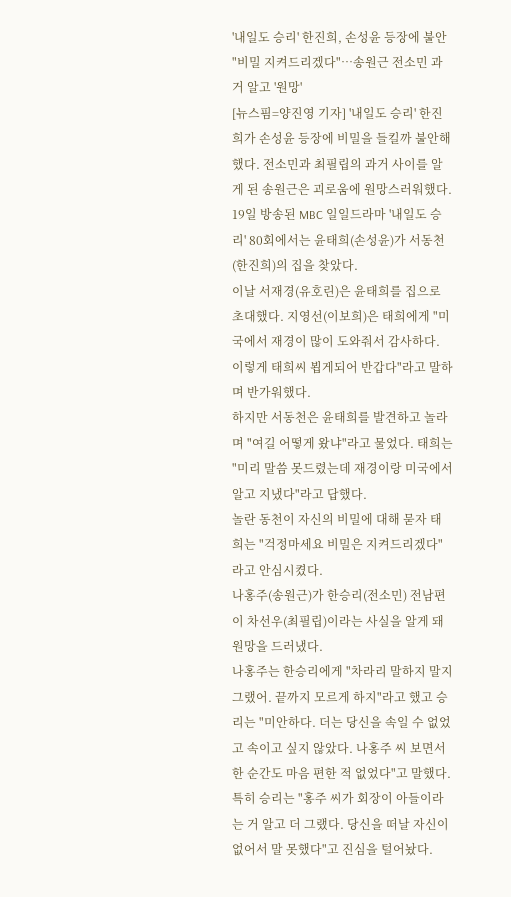'내일도 승리' 한진희, 손성윤 등장에 불안 "비밀 지켜드리겠다"…송원근 전소민 과거 알고 '원망'
[뉴스핌=양진영 기자] '내일도 승리' 한진희가 손성윤 등장에 비밀을 들킬까 불안해했다. 전소민과 최필립의 과거 사이를 알게 된 송원근은 괴로움에 원망스러워했다.
19일 방송된 MBC 일일드라마 '내일도 승리' 80회에서는 윤태희(손성윤)가 서동천(한진희)의 집을 찾았다.
이날 서재경(유호린)은 윤태희를 집으로 초대했다. 지영선(이보희)은 태희에게 "미국에서 재경이 많이 도와줘서 감사하다. 이렇게 태희씨 뵙게되어 반갑다"라고 말하며 반가워했다.
하지만 서동천은 윤태희를 발견하고 놀라며 "여길 어떻게 왔냐"라고 물었다. 태희는 "미리 말씀 못드렸는데 재경이랑 미국에서 알고 지냈다"라고 답했다.
놀란 동천이 자신의 비밀에 대해 묻자 태희는 "걱정마세요 비밀은 지켜드리겠다"라고 안심시켰다.
나홍주(송원근)가 한승리(전소민) 전남편이 차선우(최필립)이라는 사실을 알게 돼 원망을 드러냈다.
나홍주는 한승리에게 "차라리 말하지 말지 그랬어. 끝까지 모르게 하지"라고 했고 승리는 "미안하다. 더는 당신을 속일 수 없었고 속이고 싶지 않았다. 나홍주 씨 보면서 한 순간도 마음 편한 적 없었다"고 말했다.
특히 승리는 "홍주 씨가 회장이 아들이라는 거 알고 더 그랬다. 당신을 떠날 자신이 없어서 말 못했다"고 진심을 털어놨다.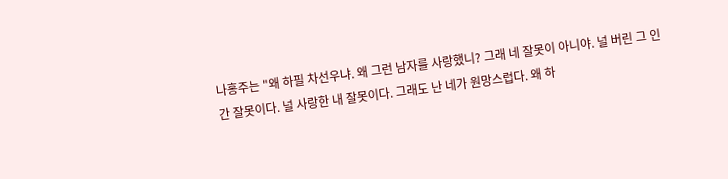나홍주는 "왜 하필 차선우냐. 왜 그런 남자를 사랑했니? 그래 네 잘못이 아니야. 널 버린 그 인간 잘못이다. 널 사랑한 내 잘못이다. 그래도 난 네가 원망스럽다. 왜 하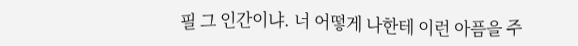필 그 인간이냐. 너 어떻게 나한테 이런 아픔을 주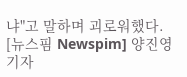냐"고 말하며 괴로워했다.
[뉴스핌 Newspim] 양진영 기자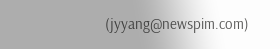(jyyang@newspim.com)